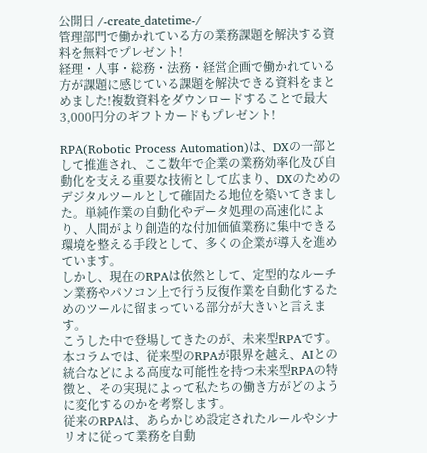公開日 /-create_datetime-/
管理部門で働かれている方の業務課題を解決する資料を無料でプレゼント!
経理・人事・総務・法務・経営企画で働かれている方が課題に感じている課題を解決できる資料をまとめました!複数資料をダウンロードすることで最大3,000円分のギフトカードもプレゼント!

RPA(Robotic Process Automation)は、DXの一部として推進され、ここ数年で企業の業務効率化及び自動化を支える重要な技術として広まり、DXのためのデジタルツールとして確固たる地位を築いてきました。単純作業の自動化やデータ処理の高速化により、人間がより創造的な付加価値業務に集中できる環境を整える手段として、多くの企業が導入を進めています。
しかし、現在のRPAは依然として、定型的なルーチン業務やパソコン上で行う反復作業を自動化するためのツールに留まっている部分が大きいと言えます。
こうした中で登場してきたのが、未来型RPAです。本コラムでは、従来型のRPAが限界を越え、AIとの統合などによる高度な可能性を持つ未来型RPAの特徴と、その実現によって私たちの働き方がどのように変化するのかを考察します。
従来のRPAは、あらかじめ設定されたルールやシナリオに従って業務を自動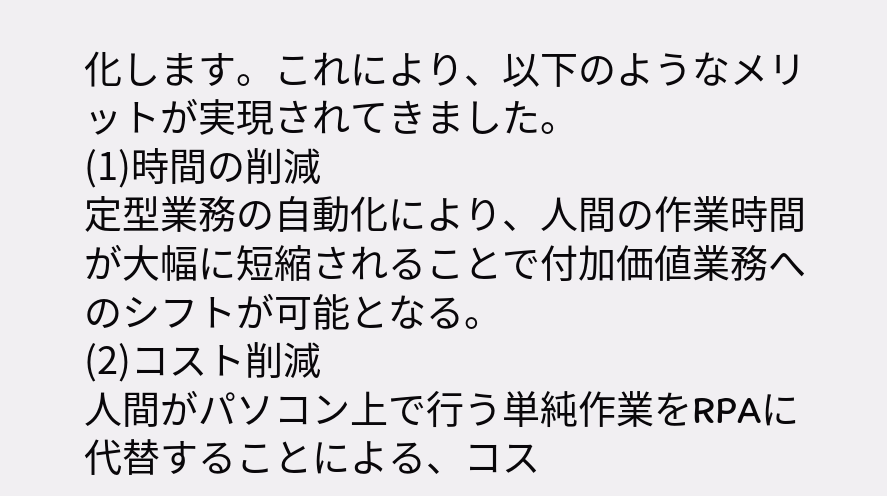化します。これにより、以下のようなメリットが実現されてきました。
(1)時間の削減
定型業務の自動化により、人間の作業時間が大幅に短縮されることで付加価値業務へのシフトが可能となる。
(2)コスト削減
人間がパソコン上で行う単純作業をRPAに代替することによる、コス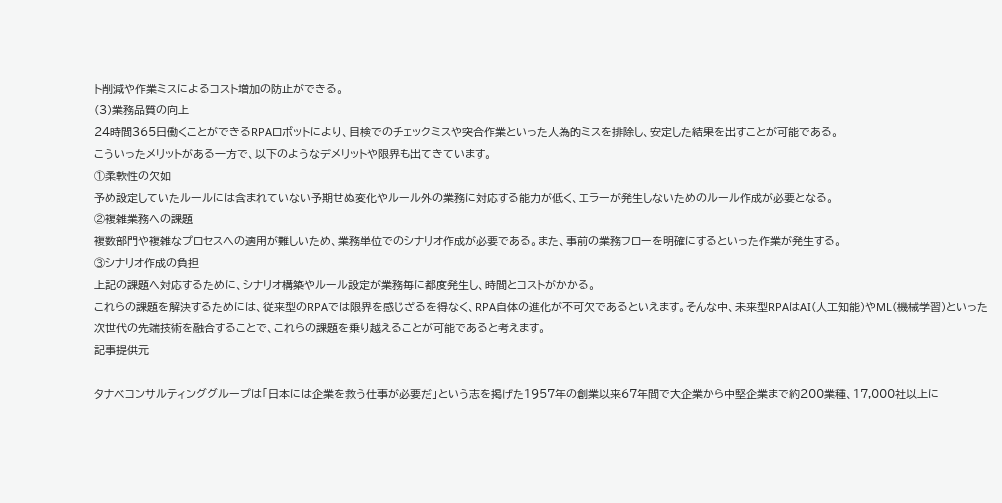ト削減や作業ミスによるコスト増加の防止ができる。
(3)業務品質の向上
24時間365日働くことができるRPAロボットにより、目検でのチェックミスや突合作業といった人為的ミスを排除し、安定した結果を出すことが可能である。
こういったメリットがある一方で、以下のようなデメリットや限界も出てきています。
①柔軟性の欠如
予め設定していたルールには含まれていない予期せぬ変化やルール外の業務に対応する能力が低く、エラーが発生しないためのルール作成が必要となる。
②複雑業務への課題
複数部門や複雑なプロセスへの適用が難しいため、業務単位でのシナリオ作成が必要である。また、事前の業務フローを明確にするといった作業が発生する。
③シナリオ作成の負担
上記の課題へ対応するために、シナリオ構築やルール設定が業務毎に都度発生し、時間とコストがかかる。
これらの課題を解決するためには、従来型のRPAでは限界を感じざるを得なく、RPA自体の進化が不可欠であるといえます。そんな中、未来型RPAはAI(人工知能)やML(機械学習)といった次世代の先端技術を融合することで、これらの課題を乗り越えることが可能であると考えます。
記事提供元

タナベコンサルティンググループは「日本には企業を救う仕事が必要だ」という志を掲げた1957年の創業以来67年間で大企業から中堅企業まで約200業種、17,000社以上に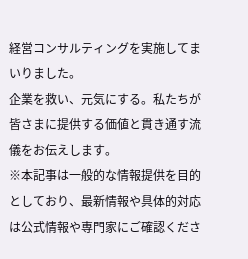経営コンサルティングを実施してまいりました。
企業を救い、元気にする。私たちが皆さまに提供する価値と貫き通す流儀をお伝えします。
※本記事は一般的な情報提供を目的としており、最新情報や具体的対応は公式情報や専門家にご確認くださ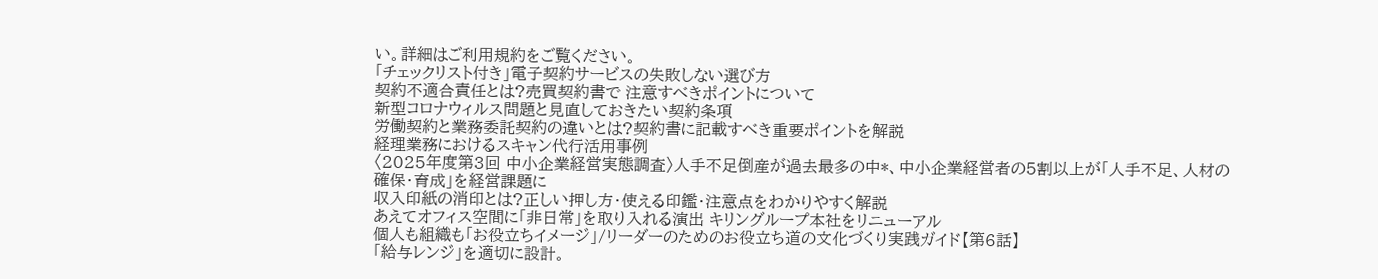い。詳細はご利用規約をご覧ください。
「チェックリスト付き」電子契約サービスの失敗しない選び方
契約不適合責任とは?売買契約書で 注意すべきポイントについて
新型コロナウィルス問題と見直しておきたい契約条項
労働契約と業務委託契約の違いとは?契約書に記載すべき重要ポイントを解説
経理業務におけるスキャン代行活用事例
〈2025年度第3回 中小企業経営実態調査〉人手不足倒産が過去最多の中*、中小企業経営者の5割以上が「人手不足、人材の確保・育成」を経営課題に
収入印紙の消印とは?正しい押し方・使える印鑑・注意点をわかりやすく解説
あえてオフィス空間に「非日常」を取り入れる演出 キリングループ本社をリニューアル
個人も組織も「お役立ちイメージ」/リーダーのためのお役立ち道の文化づくり実践ガイド【第6話】
「給与レンジ」を適切に設計。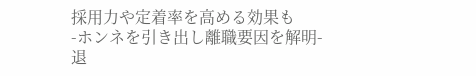採用力や定着率を高める効果も
-ホンネを引き出し離職要因を解明- 退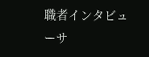職者インタビューサ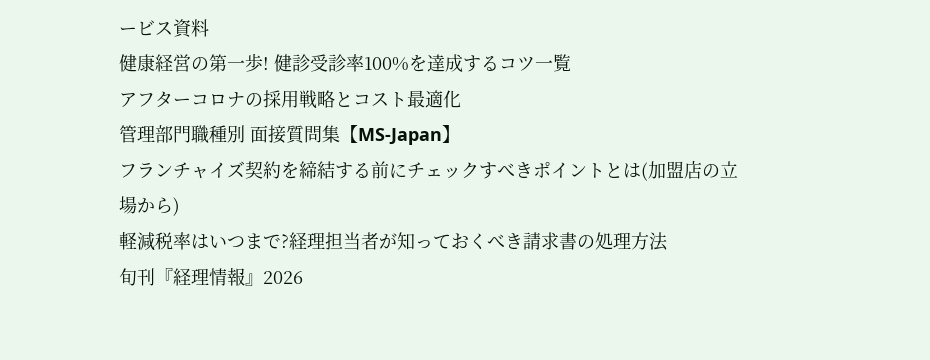ービス資料
健康経営の第一歩! 健診受診率100%を達成するコツ一覧
アフターコロナの採用戦略とコスト最適化
管理部門職種別 面接質問集【MS-Japan】
フランチャイズ契約を締結する前にチェックすべきポイントとは(加盟店の立場から)
軽減税率はいつまで?経理担当者が知っておくべき請求書の処理方法
旬刊『経理情報』2026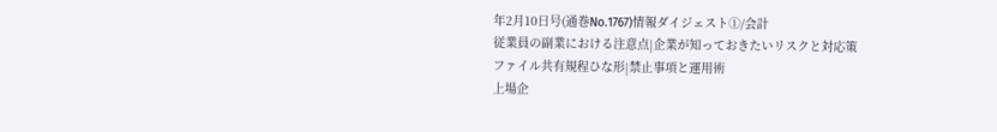年2月10日号(通巻No.1767)情報ダイジェスト①/会計
従業員の副業における注意点|企業が知っておきたいリスクと対応策
ファイル共有規程ひな形|禁止事項と運用術
上場企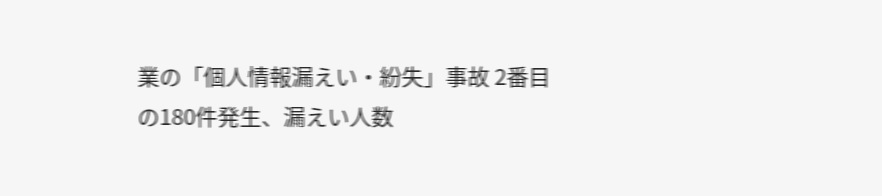業の「個人情報漏えい・紛失」事故 2番目の180件発生、漏えい人数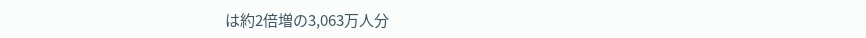は約2倍増の3,063万人分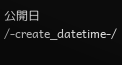公開日 /-create_datetime-/